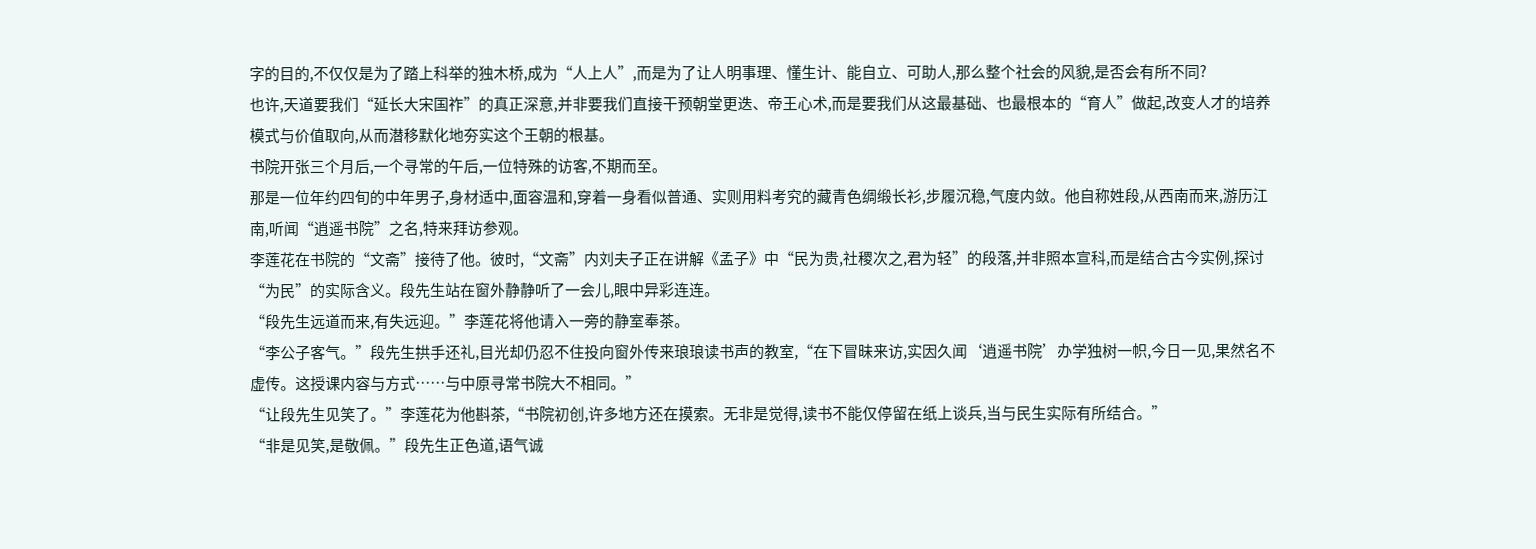字的目的,不仅仅是为了踏上科举的独木桥,成为“人上人”,而是为了让人明事理、懂生计、能自立、可助人,那么整个社会的风貌,是否会有所不同?
也许,天道要我们“延长大宋国祚”的真正深意,并非要我们直接干预朝堂更迭、帝王心术,而是要我们从这最基础、也最根本的“育人”做起,改变人才的培养模式与价值取向,从而潜移默化地夯实这个王朝的根基。
书院开张三个月后,一个寻常的午后,一位特殊的访客,不期而至。
那是一位年约四旬的中年男子,身材适中,面容温和,穿着一身看似普通、实则用料考究的藏青色绸缎长衫,步履沉稳,气度内敛。他自称姓段,从西南而来,游历江南,听闻“逍遥书院”之名,特来拜访参观。
李莲花在书院的“文斋”接待了他。彼时,“文斋”内刘夫子正在讲解《孟子》中“民为贵,社稷次之,君为轻”的段落,并非照本宣科,而是结合古今实例,探讨“为民”的实际含义。段先生站在窗外静静听了一会儿,眼中异彩连连。
“段先生远道而来,有失远迎。”李莲花将他请入一旁的静室奉茶。
“李公子客气。”段先生拱手还礼,目光却仍忍不住投向窗外传来琅琅读书声的教室,“在下冒昧来访,实因久闻‘逍遥书院’办学独树一帜,今日一见,果然名不虚传。这授课内容与方式……与中原寻常书院大不相同。”
“让段先生见笑了。”李莲花为他斟茶,“书院初创,许多地方还在摸索。无非是觉得,读书不能仅停留在纸上谈兵,当与民生实际有所结合。”
“非是见笑,是敬佩。”段先生正色道,语气诚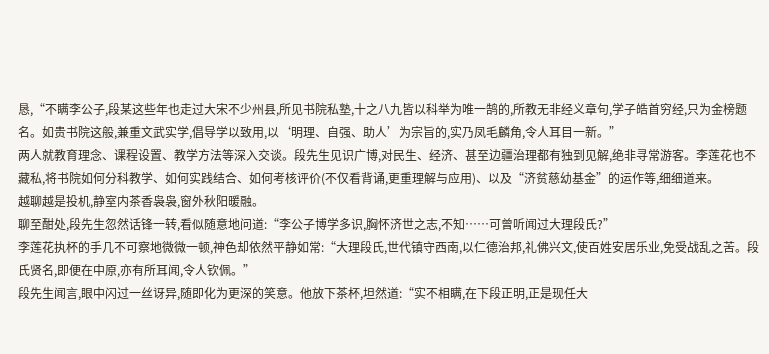恳,“不瞒李公子,段某这些年也走过大宋不少州县,所见书院私塾,十之八九皆以科举为唯一鹄的,所教无非经义章句,学子皓首穷经,只为金榜题名。如贵书院这般,兼重文武实学,倡导学以致用,以‘明理、自强、助人’为宗旨的,实乃凤毛麟角,令人耳目一新。”
两人就教育理念、课程设置、教学方法等深入交谈。段先生见识广博,对民生、经济、甚至边疆治理都有独到见解,绝非寻常游客。李莲花也不藏私,将书院如何分科教学、如何实践结合、如何考核评价(不仅看背诵,更重理解与应用)、以及“济贫慈幼基金”的运作等,细细道来。
越聊越是投机,静室内茶香袅袅,窗外秋阳暖融。
聊至酣处,段先生忽然话锋一转,看似随意地问道:“李公子博学多识,胸怀济世之志,不知……可曾听闻过大理段氏?”
李莲花执杯的手几不可察地微微一顿,神色却依然平静如常:“大理段氏,世代镇守西南,以仁德治邦,礼佛兴文,使百姓安居乐业,免受战乱之苦。段氏贤名,即便在中原,亦有所耳闻,令人钦佩。”
段先生闻言,眼中闪过一丝讶异,随即化为更深的笑意。他放下茶杯,坦然道:“实不相瞒,在下段正明,正是现任大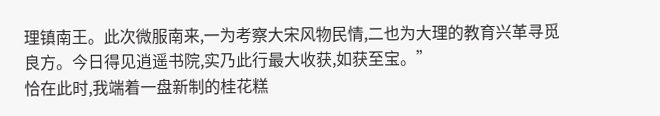理镇南王。此次微服南来,一为考察大宋风物民情,二也为大理的教育兴革寻觅良方。今日得见逍遥书院,实乃此行最大收获,如获至宝。”
恰在此时,我端着一盘新制的桂花糕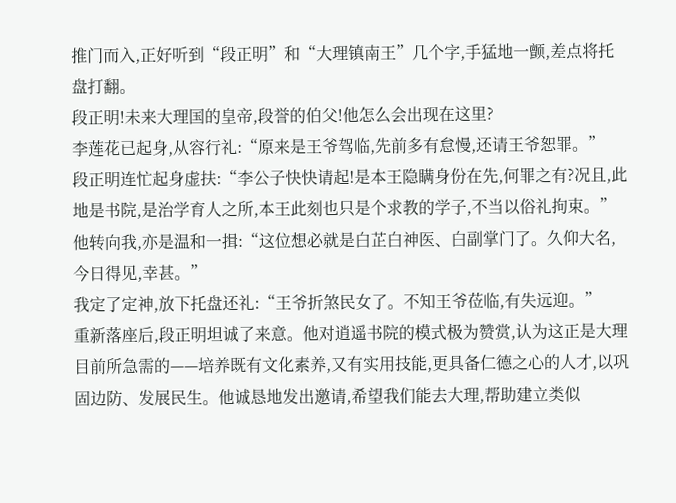推门而入,正好听到“段正明”和“大理镇南王”几个字,手猛地一颤,差点将托盘打翻。
段正明!未来大理国的皇帝,段誉的伯父!他怎么会出现在这里?
李莲花已起身,从容行礼:“原来是王爷驾临,先前多有怠慢,还请王爷恕罪。”
段正明连忙起身虚扶:“李公子快快请起!是本王隐瞒身份在先,何罪之有?况且,此地是书院,是治学育人之所,本王此刻也只是个求教的学子,不当以俗礼拘束。”
他转向我,亦是温和一揖:“这位想必就是白芷白神医、白副掌门了。久仰大名,今日得见,幸甚。”
我定了定神,放下托盘还礼:“王爷折煞民女了。不知王爷莅临,有失远迎。”
重新落座后,段正明坦诚了来意。他对逍遥书院的模式极为赞赏,认为这正是大理目前所急需的——培养既有文化素养,又有实用技能,更具备仁德之心的人才,以巩固边防、发展民生。他诚恳地发出邀请,希望我们能去大理,帮助建立类似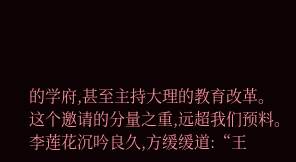的学府,甚至主持大理的教育改革。
这个邀请的分量之重,远超我们预料。
李莲花沉吟良久,方缓缓道:“王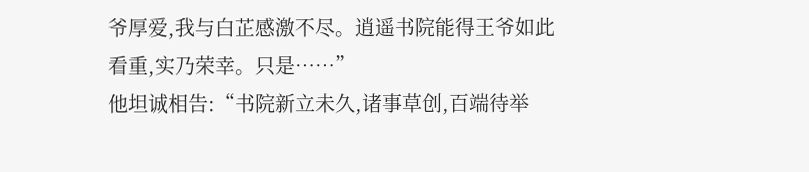爷厚爱,我与白芷感激不尽。逍遥书院能得王爷如此看重,实乃荣幸。只是……”
他坦诚相告:“书院新立未久,诸事草创,百端待举